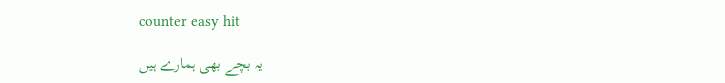counter easy hit

یہ بچے بھی ہمارے ہیں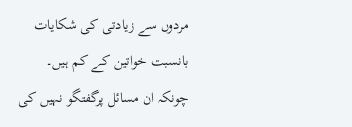مردوں سے زیادتی کی شکایات بانسبت خواتین کے کم ہیں۔ چونکہ ان مسائل پرگفتگو نہیں کی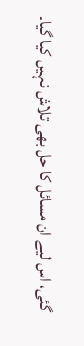گئی، اس لیے ان مسائل کا حل بھی تلاش نہیں کیا گیا۔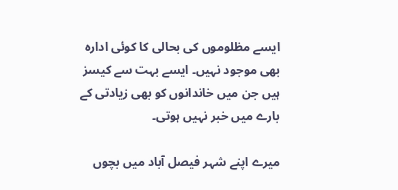ایسے مظلوموں کی بحالی کا کوئی ادارہ بھی موجود نہیں۔ ایسے بہت سے کیسز ہیں جن میں خاندانوں کو بھی زیادتی کے بارے میں خبر نہیں ہوتی۔

میرے اپنے شہر فیصل آباد میں بچوں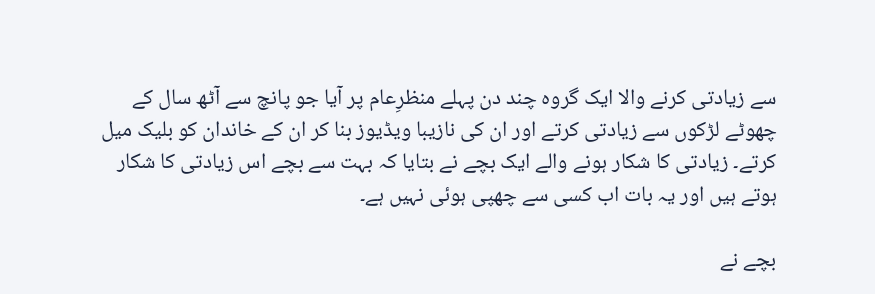سے زیادتی کرنے والا ایک گروہ چند دن پہلے منظرِعام پر آیا جو پانچ سے آٹھ سال کے چھوٹے لڑکوں سے زیادتی کرتے اور ان کی نازیبا ویڈیوز بنا کر ان کے خاندان کو بلیک میل کرتے۔ زیادتی کا شکار ہونے والے ایک بچے نے بتایا کہ بہت سے بچے اس زیادتی کا شکار ہوتے ہیں اور یہ بات اب کسی سے چھپی ہوئی نہیں ہے۔

بچے نے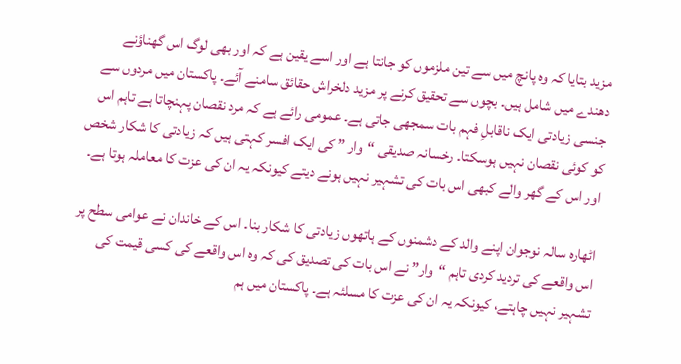مزید بتایا کہ وہ پانچ میں سے تین ملزموں کو جانتا ہے اور اسے یقین ہے کہ اور بھی لوگ اس گھناؤنے دھندے میں شامل ہیں۔ بچوں سے تحقیق کرنے پر مزید دلخراش حقائق سامنے آئے۔ پاکستان میں مردوں سے جنسی زیادتی ایک ناقابلِ فہم بات سمجھی جاتی ہے۔ عمومی رائے ہے کہ مرد نقصان پہنچاتا ہے تاہم اس کو کوئی نقصان نہیں ہوسکتا۔ رخسانہ صدیقی “وار ” کی ایک افسر کہتی ہیں کہ زیادتی کا شکار شخص اور اس کے گھر والے کبھی اس بات کی تشہیر نہیں ہونے دیتے کیونکہ یہ ان کی عزت کا معاملہ ہوتا ہے۔

اٹھارہ سالہ نوجوان اپنے والد کے دشمنوں کے ہاتھوں زیادتی کا شکار بنا۔ اس کے خاندان نے عوامی سطح پر اس واقعے کی تردید کردی تاہم “وار” نے اس بات کی تصدیق کی کہ وہ اس واقعے کی کسی قیمت کی تشہیر نہیں چاہتے، کیونکہ یہ ان کی عزت کا مسلئہ ہے۔ پاکستان میں ہم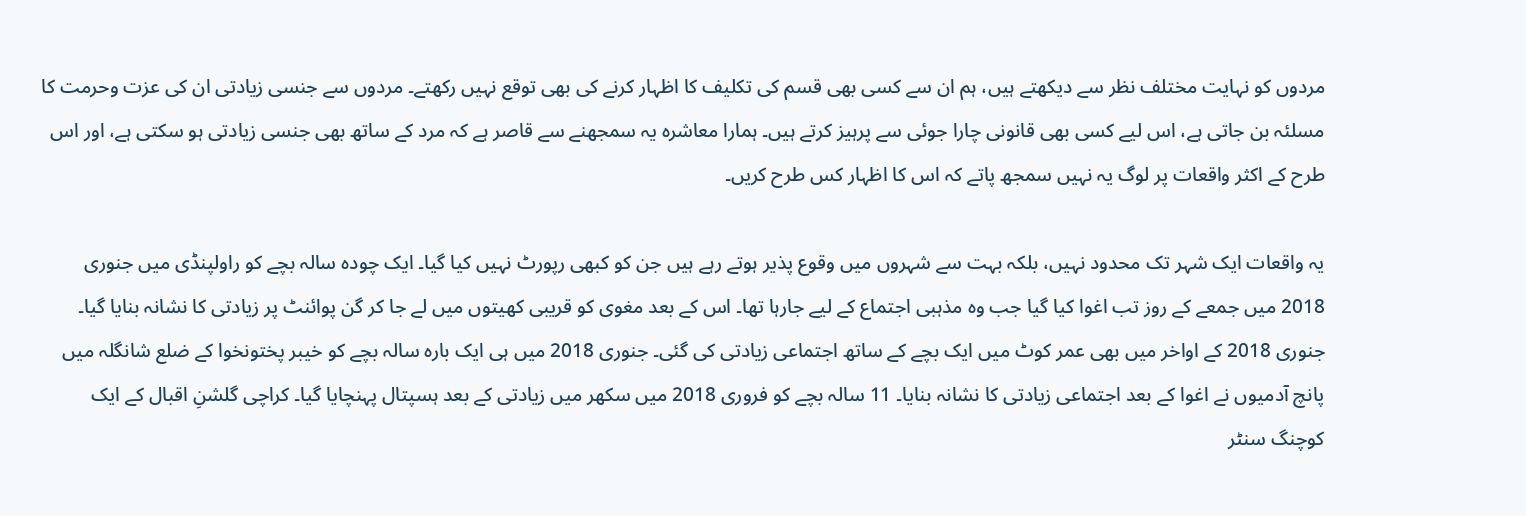مردوں کو نہایت مختلف نظر سے دیکھتے ہیں، ہم ان سے کسی بھی قسم کی تکلیف کا اظہار کرنے کی بھی توقع نہیں رکھتے۔ مردوں سے جنسی زیادتی ان کی عزت وحرمت کا مسلئہ بن جاتی ہے، اس لیے کسی بھی قانونی چارا جوئی سے پرہیز کرتے ہیں۔ ہمارا معاشرہ یہ سمجھنے سے قاصر ہے کہ مرد کے ساتھ بھی جنسی زیادتی ہو سکتی ہے، اور اس طرح کے اکثر واقعات پر لوگ یہ نہیں سمجھ پاتے کہ اس کا اظہار کس طرح کریں۔

یہ واقعات ایک شہر تک محدود نہیں، بلکہ بہت سے شہروں میں وقوع پذیر ہوتے رہے ہیں جن کو کبھی رپورٹ نہیں کیا گیا۔ ایک چودہ سالہ بچے کو راولپنڈی میں جنوری 2018 میں جمعے کے روز تب اغوا کیا گیا جب وہ مذہبی اجتماع کے لیے جارہا تھا۔ اس کے بعد مغوی کو قریبی کھیتوں میں لے جا کر گن پوائنٹ پر زیادتی کا نشانہ بنایا گیا۔ جنوری 2018 کے اواخر میں بھی عمر کوٹ میں ایک بچے کے ساتھ اجتماعی زیادتی کی گئی۔ جنوری 2018 میں ہی ایک بارہ سالہ بچے کو خیبر پختونخوا کے ضلع شانگلہ میں پانچ آدمیوں نے اغوا کے بعد اجتماعی زیادتی کا نشانہ بنایا۔ 11 سالہ بچے کو فروری 2018 میں سکھر میں زیادتی کے بعد ہسپتال پہنچایا گیا۔ کراچی گلشنِ اقبال کے ایک کوچنگ سنٹر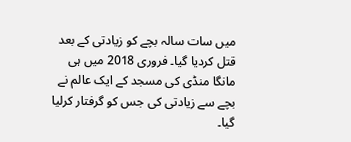میں سات سالہ بچے کو زیادتی کے بعد قتل کردیا گیا۔ فروری 2018 میں ہی مانگا منڈی کی مسجد کے ایک عالم نے بچے سے زیادتی کی جس کو گرفتار کرلیا گیا۔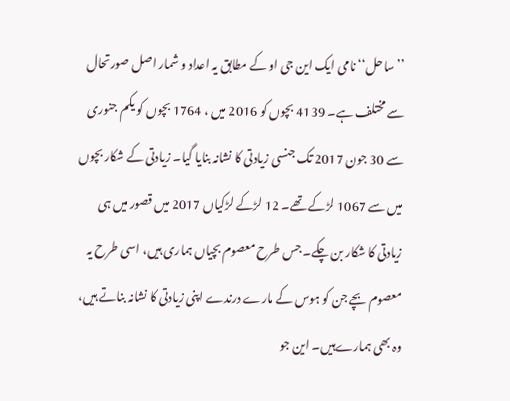’’ساحل‘‘ نامی ایک این جی او کے مطابق یہ اعداد و شمار اصل صورتحال سے مختلف ہے۔ 4139 بچوں کو 2016 میں ، 1764 بچوں کو یکم جنوری سے 30 جون 2017 تک جنسی زیادتی کا نشانہ بنایا گیا۔ زیادتی کے شکار بچوں میں سے 1067 لڑکے تھے۔ 12 لڑکے لڑکیاں 2017 میں قصور میں ہی زیادتی کا شکار بن چکے۔ جس طرح معصوم بچیاں ہماری ہیں، اسی طرح یہ معصوم بچے جن کو ہوس کے مارے درندے اپنی زیادتی کا نشانہ بناتے ہیں، وہ بھی ہمارےہیں۔ این جو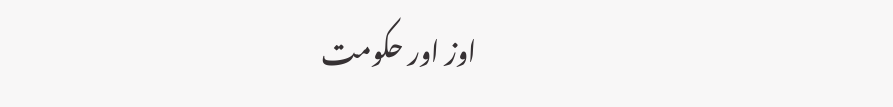اوز اور حکومت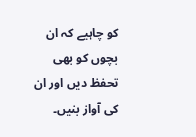کو چاہیے کہ ان بچوں کو بھی تحفظ دیں اور ان کی آواز بنیں۔